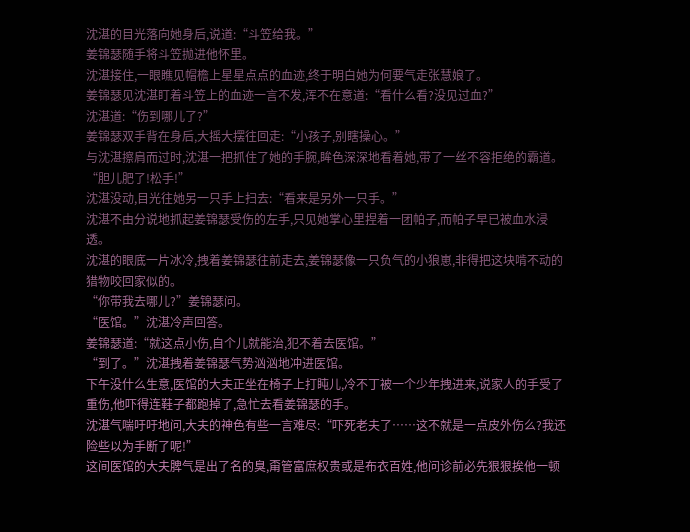沈湛的目光落向她身后,说道:“斗笠给我。”
姜锦瑟随手将斗笠抛进他怀里。
沈湛接住,一眼瞧见帽檐上星星点点的血迹,终于明白她为何要气走张慧娘了。
姜锦瑟见沈湛盯着斗笠上的血迹一言不发,浑不在意道:“看什么看?没见过血?”
沈湛道:“伤到哪儿了?”
姜锦瑟双手背在身后,大摇大摆往回走:“小孩子,别瞎操心。”
与沈湛擦肩而过时,沈湛一把抓住了她的手腕,眸色深深地看着她,带了一丝不容拒绝的霸道。
“胆儿肥了!松手!”
沈湛没动,目光往她另一只手上扫去:“看来是另外一只手。”
沈湛不由分说地抓起姜锦瑟受伤的左手,只见她掌心里捏着一团帕子,而帕子早已被血水浸透。
沈湛的眼底一片冰冷,拽着姜锦瑟往前走去,姜锦瑟像一只负气的小狼崽,非得把这块啃不动的猎物咬回家似的。
“你带我去哪儿?”姜锦瑟问。
“医馆。”沈湛冷声回答。
姜锦瑟道:“就这点小伤,自个儿就能治,犯不着去医馆。”
“到了。”沈湛拽着姜锦瑟气势汹汹地冲进医馆。
下午没什么生意,医馆的大夫正坐在椅子上打盹儿,冷不丁被一个少年拽进来,说家人的手受了重伤,他吓得连鞋子都跑掉了,急忙去看姜锦瑟的手。
沈湛气喘吁吁地问,大夫的神色有些一言难尽:“吓死老夫了……这不就是一点皮外伤么?我还险些以为手断了呢!”
这间医馆的大夫脾气是出了名的臭,甭管富庶权贵或是布衣百姓,他问诊前必先狠狠挨他一顿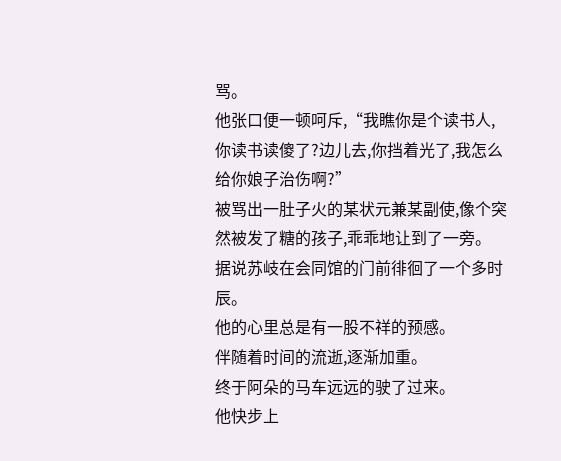骂。
他张口便一顿呵斥,“我瞧你是个读书人,你读书读傻了?边儿去,你挡着光了,我怎么给你娘子治伤啊?”
被骂出一肚子火的某状元兼某副使,像个突然被发了糖的孩子,乖乖地让到了一旁。
据说苏岐在会同馆的门前徘徊了一个多时辰。
他的心里总是有一股不祥的预感。
伴随着时间的流逝,逐渐加重。
终于阿朵的马车远远的驶了过来。
他快步上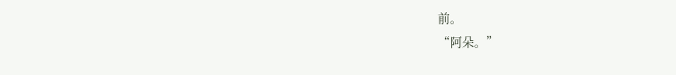前。
“阿朵。”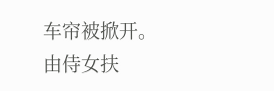车帘被掀开。
由侍女扶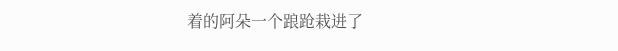着的阿朵一个踉跄栽进了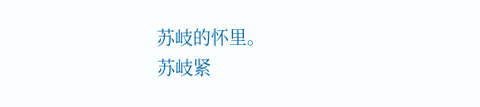苏岐的怀里。
苏岐紧